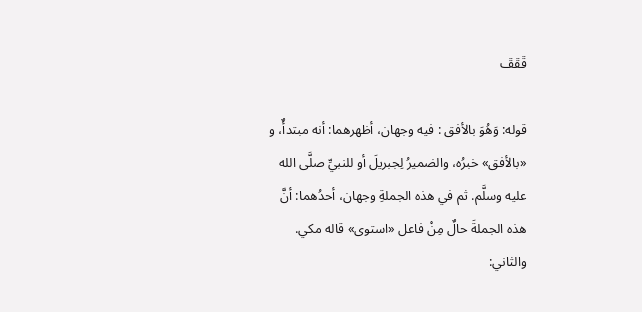ڦڦڦ

قوله: وَهُوَ بالأفق : فيه وجهان، أظهرهما: أنه مبتدأٌ، و «بالأفق» خبرُه، والضميرُ لِجبريلَ أو للنبيِّ صلَّى الله عليه وسلَّم. ثم في هذه الجملةِ وجهان، أحدُهما: أنَّ هذه الجملةَ حالٌ مِنْ فاعل «استوى» قاله مكي. والثاني: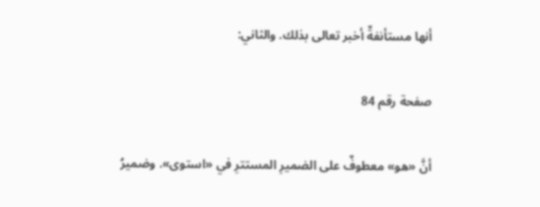أنها مستأنفةٌ أخبر تعالى بذلك. والثاني:

صفحة رقم 84

أنَّ «هو» معطوفٌ على الضميرِ المستترِ في «استوى». وضميرُ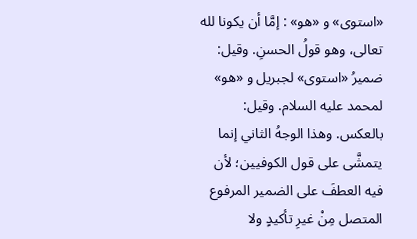«استوى» و «هو» : إمَّا أن يكونا لله تعالى، وهو قولُ الحسنِ. وقيل: ضميرُ «استوى» لجبريل و «هو» لمحمد عليه السلام. وقيل: بالعكس. وهذا الوجهُ الثاني إنما يتمشَّى على قول الكوفيين؛ لأن فيه العطفَ على الضمير المرفوع المتصل مِنْ غيرِ تأكيدٍ ولا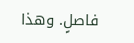فاصلٍ. وهذا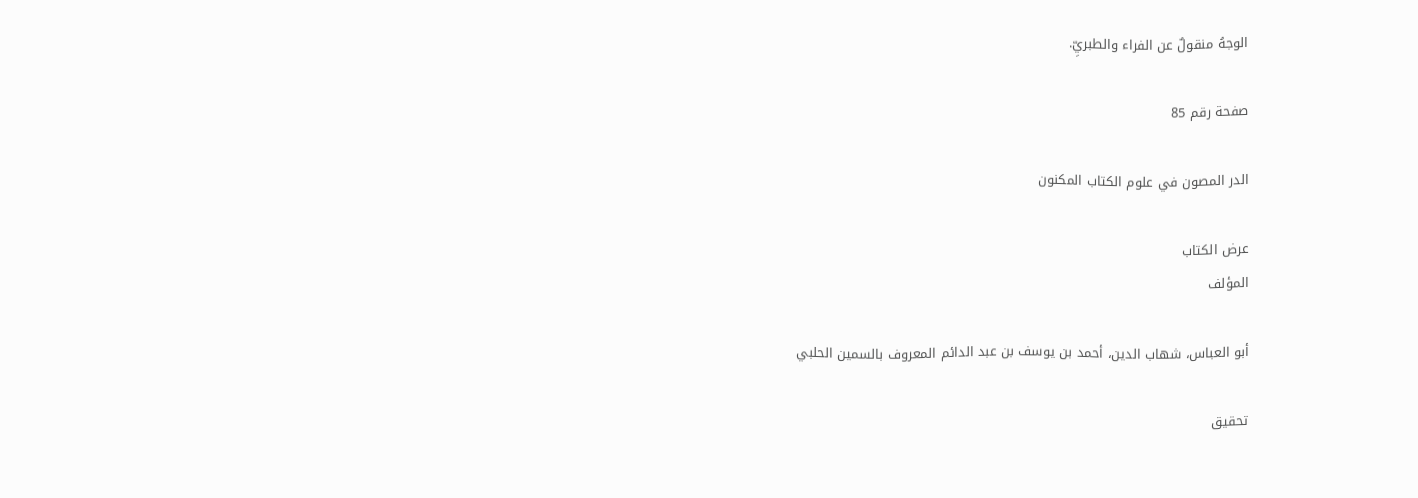الوجهُ منقولٌ عن الفراء والطبريِّ.

صفحة رقم 85

الدر المصون في علوم الكتاب المكنون

عرض الكتاب
المؤلف

أبو العباس، شهاب الدين، أحمد بن يوسف بن عبد الدائم المعروف بالسمين الحلبي

تحقيق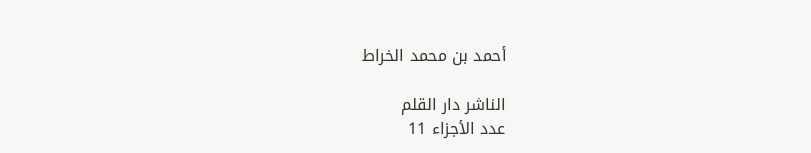أحمد بن محمد الخراط

الناشر دار القلم
عدد الأجزاء 11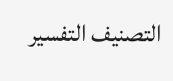التصنيف التفسير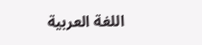اللغة العربية